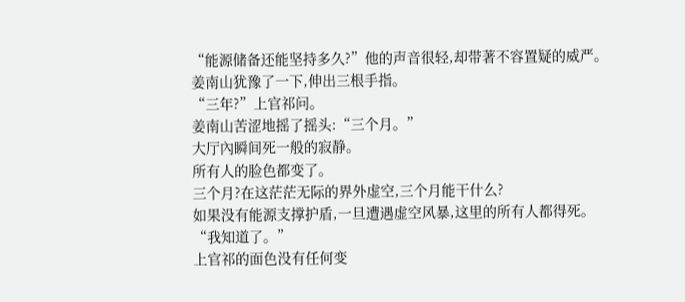“能源储备还能坚持多久?”他的声音很轻,却带著不容置疑的威严。
姜南山犹豫了一下,伸出三根手指。
“三年?”上官祁问。
姜南山苦涩地摇了摇头:“三个月。”
大厅內瞬间死一般的寂静。
所有人的脸色都变了。
三个月?在这茫茫无际的界外虚空,三个月能干什么?
如果没有能源支撑护盾,一旦遭遇虚空风暴,这里的所有人都得死。
“我知道了。”
上官祁的面色没有任何变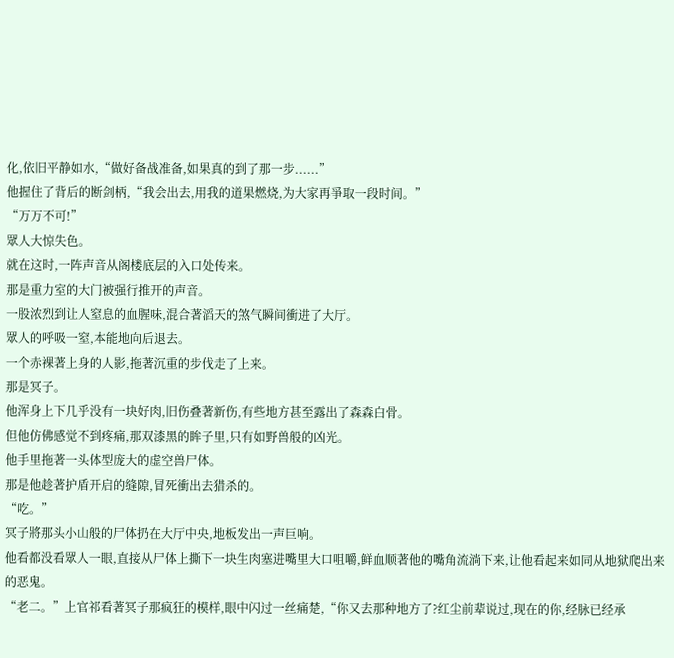化,依旧平静如水,“做好备战准备,如果真的到了那一步......”
他握住了背后的断剑柄,“我会出去,用我的道果燃烧,为大家再爭取一段时间。”
“万万不可!”
眾人大惊失色。
就在这时,一阵声音从阁楼底层的入口处传来。
那是重力室的大门被强行推开的声音。
一股浓烈到让人窒息的血腥味,混合著滔天的煞气瞬间衝进了大厅。
眾人的呼吸一窒,本能地向后退去。
一个赤裸著上身的人影,拖著沉重的步伐走了上来。
那是冥子。
他浑身上下几乎没有一块好肉,旧伤叠著新伤,有些地方甚至露出了森森白骨。
但他仿佛感觉不到疼痛,那双漆黑的眸子里,只有如野兽般的凶光。
他手里拖著一头体型庞大的虚空兽尸体。
那是他趁著护盾开启的缝隙,冒死衝出去猎杀的。
“吃。”
冥子將那头小山般的尸体扔在大厅中央,地板发出一声巨响。
他看都没看眾人一眼,直接从尸体上撕下一块生肉塞进嘴里大口咀嚼,鲜血顺著他的嘴角流淌下来,让他看起来如同从地狱爬出来的恶鬼。
“老二。”上官祁看著冥子那疯狂的模样,眼中闪过一丝痛楚,“你又去那种地方了?红尘前辈说过,现在的你,经脉已经承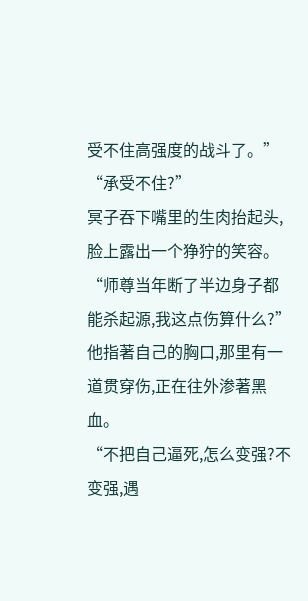受不住高强度的战斗了。”
“承受不住?”
冥子吞下嘴里的生肉抬起头,脸上露出一个狰狞的笑容。
“师尊当年断了半边身子都能杀起源,我这点伤算什么?”
他指著自己的胸口,那里有一道贯穿伤,正在往外渗著黑血。
“不把自己逼死,怎么变强?不变强,遇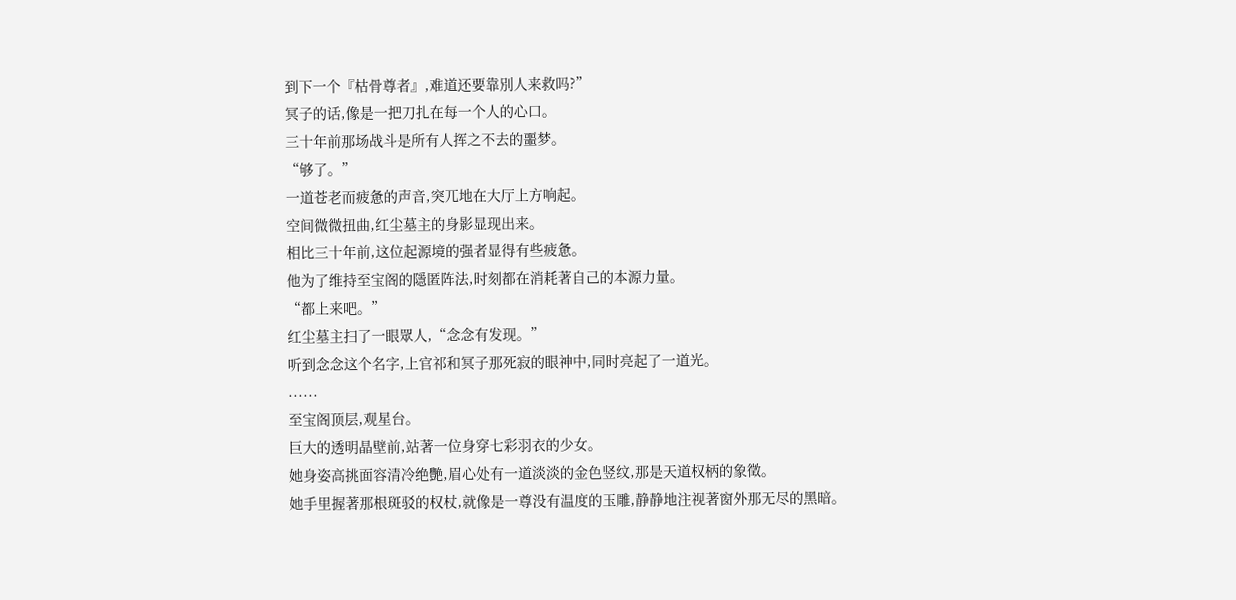到下一个『枯骨尊者』,难道还要靠別人来救吗?”
冥子的话,像是一把刀扎在每一个人的心口。
三十年前那场战斗是所有人挥之不去的噩梦。
“够了。”
一道苍老而疲惫的声音,突兀地在大厅上方响起。
空间微微扭曲,红尘墓主的身影显现出来。
相比三十年前,这位起源境的强者显得有些疲惫。
他为了维持至宝阁的隱匿阵法,时刻都在消耗著自己的本源力量。
“都上来吧。”
红尘墓主扫了一眼眾人,“念念有发现。”
听到念念这个名字,上官祁和冥子那死寂的眼神中,同时亮起了一道光。
......
至宝阁顶层,观星台。
巨大的透明晶壁前,站著一位身穿七彩羽衣的少女。
她身姿高挑面容清冷绝艷,眉心处有一道淡淡的金色竖纹,那是天道权柄的象徵。
她手里握著那根斑驳的权杖,就像是一尊没有温度的玉雕,静静地注视著窗外那无尽的黑暗。